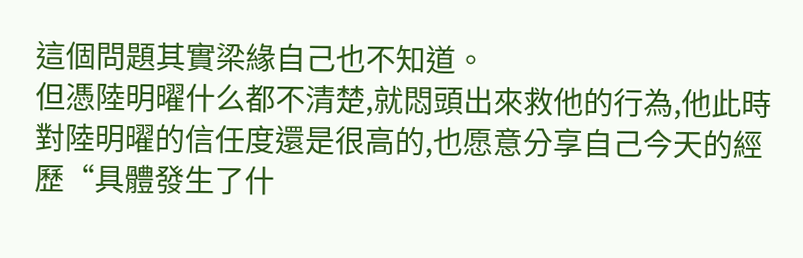這個問題其實梁緣自己也不知道。
但憑陸明曜什么都不清楚,就悶頭出來救他的行為,他此時對陸明曜的信任度還是很高的,也愿意分享自己今天的經歷“具體發生了什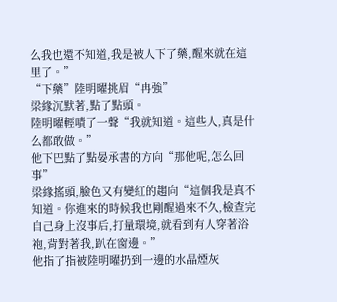么我也還不知道,我是被人下了藥,醒來就在這里了。”
“下藥”陸明曜挑眉“冉強”
梁緣沉默著,點了點頭。
陸明曜輕嘖了一聲“我就知道。這些人,真是什么都敢做。”
他下巴點了點晏承書的方向“那他呢,怎么回事”
梁緣搖頭,臉色又有變紅的趨向“這個我是真不知道。你進來的時候我也剛醒過來不久,檢查完自己身上沒事后,打量環境,就看到有人穿著浴袍,背對著我,趴在窗邊。”
他指了指被陸明曜扔到一邊的水晶煙灰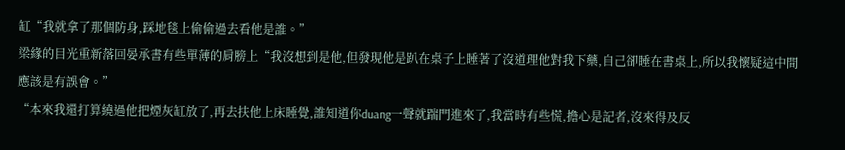缸“我就拿了那個防身,踩地毯上偷偷過去看他是誰。”
梁緣的目光重新落回晏承書有些單薄的肩膀上“我沒想到是他,但發現他是趴在桌子上睡著了沒道理他對我下藥,自己卻睡在書桌上,所以我懷疑這中間應該是有誤會。”
“本來我還打算繞過他把煙灰缸放了,再去扶他上床睡覺,誰知道你duang一聲就踹門進來了,我當時有些慌,擔心是記者,沒來得及反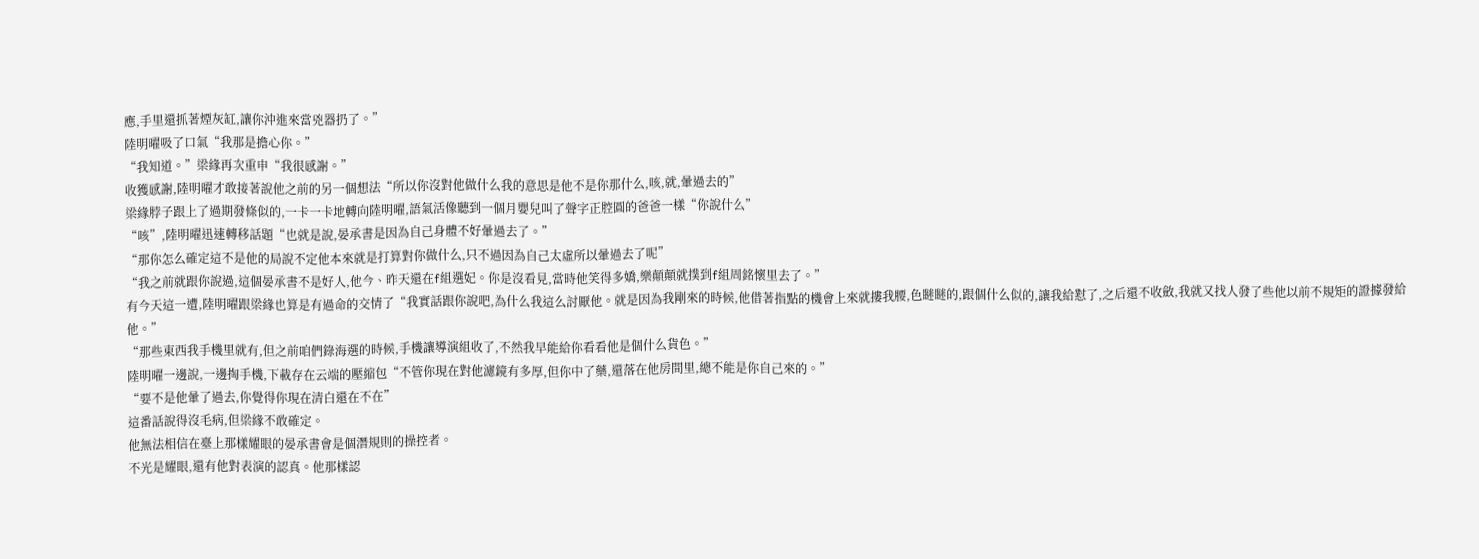應,手里還抓著煙灰缸,讓你沖進來當兇器扔了。”
陸明曜吸了口氣“我那是擔心你。”
“我知道。”梁緣再次重申“我很感謝。”
收獲感謝,陸明曜才敢接著說他之前的另一個想法“所以你沒對他做什么我的意思是他不是你那什么,咳,就,暈過去的”
梁緣脖子跟上了過期發條似的,一卡一卡地轉向陸明曜,語氣活像聽到一個月嬰兒叫了聲字正腔圓的爸爸一樣“你說什么”
“咳”,陸明曜迅速轉移話題“也就是說,晏承書是因為自己身體不好暈過去了。”
“那你怎么確定這不是他的局說不定他本來就是打算對你做什么,只不過因為自己太虛所以暈過去了呢”
“我之前就跟你說過,這個晏承書不是好人,他今、昨天還在f組選妃。你是沒看見,當時他笑得多嬌,樂顛顛就撲到f組周銘懷里去了。”
有今天這一遭,陸明曜跟梁緣也算是有過命的交情了“我實話跟你說吧,為什么我這么討厭他。就是因為我剛來的時候,他借著指點的機會上來就摟我腰,色瞇瞇的,跟個什么似的,讓我給懟了,之后還不收斂,我就又找人發了些他以前不規矩的證據發給他。”
“那些東西我手機里就有,但之前咱們錄海選的時候,手機讓導演組收了,不然我早能給你看看他是個什么貨色。”
陸明曜一邊說,一邊掏手機,下載存在云端的壓縮包“不管你現在對他濾鏡有多厚,但你中了藥,還落在他房間里,總不能是你自己來的。”
“要不是他暈了過去,你覺得你現在清白還在不在”
這番話說得沒毛病,但梁緣不敢確定。
他無法相信在臺上那樣耀眼的晏承書會是個潛規則的操控者。
不光是耀眼,還有他對表演的認真。他那樣認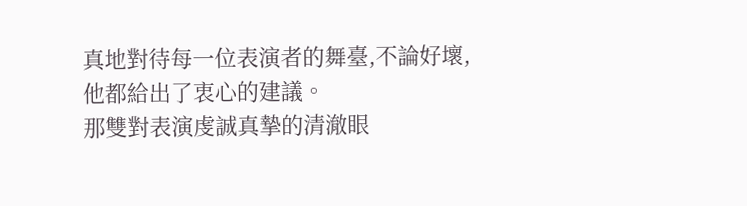真地對待每一位表演者的舞臺,不論好壞,他都給出了衷心的建議。
那雙對表演虔誠真摯的清澈眼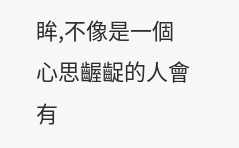眸,不像是一個心思齷齪的人會有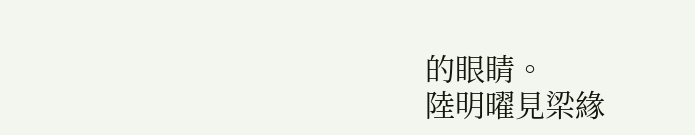的眼睛。
陸明曜見梁緣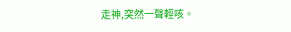走神,突然一聲輕咳。